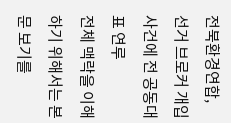전북환경연합, 선거 브로커 개입 사건에 전 공동대표 연루
전체 맥락을 이해하기 위해서는 본문 보기를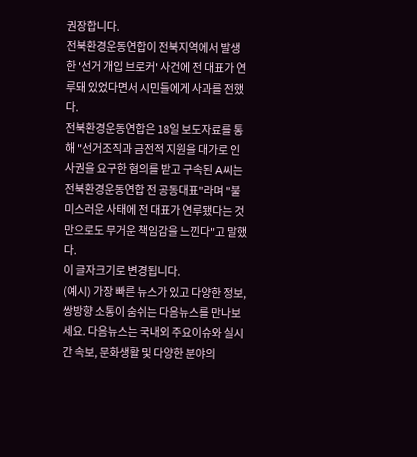권장합니다.
전북환경운동연합이 전북지역에서 발생한 '선거 개입 브로커' 사건에 전 대표가 연루돼 있었다면서 시민들에게 사과를 전했다.
전북환경운동연합은 18일 보도자료를 통해 "선거조직과 금전적 지원을 대가로 인사권을 요구한 혐의를 받고 구속된 A씨는 전북환경운동연합 전 공동대표"라며 "불미스러운 사태에 전 대표가 연루됐다는 것만으로도 무거운 책임감을 느낀다"고 말했다.
이 글자크기로 변경됩니다.
(예시) 가장 빠른 뉴스가 있고 다양한 정보, 쌍방향 소통이 숨쉬는 다음뉴스를 만나보세요. 다음뉴스는 국내외 주요이슈와 실시간 속보, 문화생활 및 다양한 분야의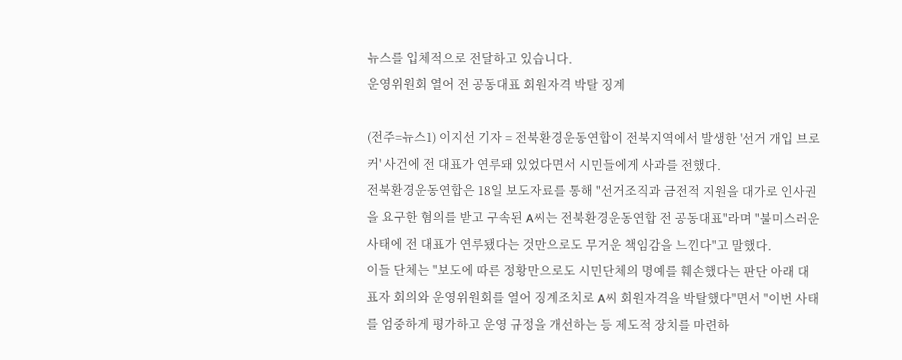뉴스를 입체적으로 전달하고 있습니다.
운영위원회 열어 전 공동대표 회원자격 박탈 징계

(전주=뉴스1) 이지선 기자 = 전북환경운동연합이 전북지역에서 발생한 '선거 개입 브로커' 사건에 전 대표가 연루돼 있었다면서 시민들에게 사과를 전했다.
전북환경운동연합은 18일 보도자료를 통해 "선거조직과 금전적 지원을 대가로 인사권을 요구한 혐의를 받고 구속된 A씨는 전북환경운동연합 전 공동대표"라며 "불미스러운 사태에 전 대표가 연루됐다는 것만으로도 무거운 책임감을 느낀다"고 말했다.
이들 단체는 "보도에 따른 정황만으로도 시민단체의 명예를 훼손했다는 판단 아래 대표자 회의와 운영위원회를 열어 징계조치로 A씨 회원자격을 박탈했다"면서 "이번 사태를 엄중하게 평가하고 운영 규정을 개선하는 등 제도적 장치를 마련하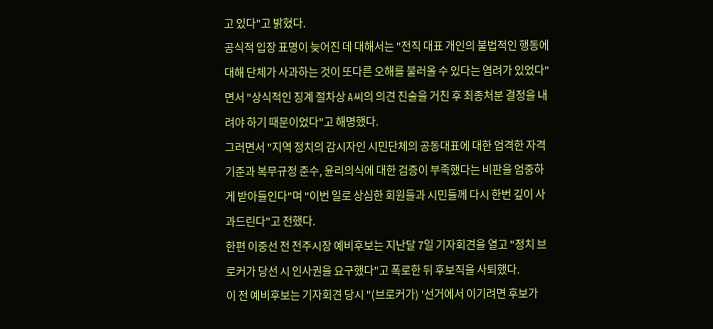고 있다"고 밝혔다.
공식적 입장 표명이 늦어진 데 대해서는 "전직 대표 개인의 불법적인 행동에 대해 단체가 사과하는 것이 또다른 오해를 불러올 수 있다는 염려가 있었다"면서 "상식적인 징계 절차상 A씨의 의견 진술을 거친 후 최종처분 결정을 내려야 하기 때문이었다"고 해명했다.
그러면서 "지역 정치의 감시자인 시민단체의 공동대표에 대한 엄격한 자격 기준과 복무규정 준수, 윤리의식에 대한 검증이 부족했다는 비판을 엄중하게 받아들인다"며 "이번 일로 상심한 회원들과 시민들께 다시 한번 깊이 사과드린다"고 전했다.
한편 이중선 전 전주시장 예비후보는 지난달 7일 기자회견을 열고 "정치 브로커가 당선 시 인사권을 요구했다"고 폭로한 뒤 후보직을 사퇴했다.
이 전 예비후보는 기자회견 당시 "(브로커가) '선거에서 이기려면 후보가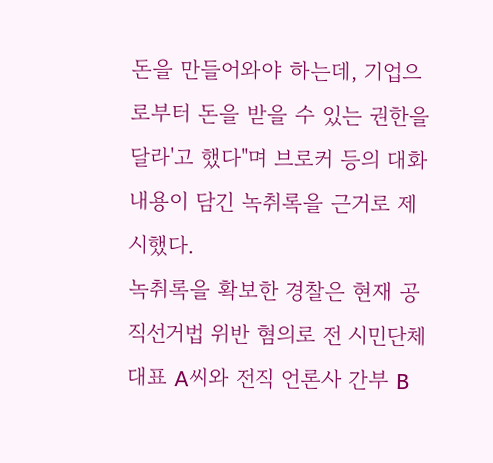돈을 만들어와야 하는데, 기업으로부터 돈을 받을 수 있는 권한을 달라'고 했다"며 브로커 등의 대화 내용이 담긴 녹취록을 근거로 제시했다.
녹취록을 확보한 경찰은 현재 공직선거법 위반 혐의로 전 시민단체 대표 A씨와 전직 언론사 간부 B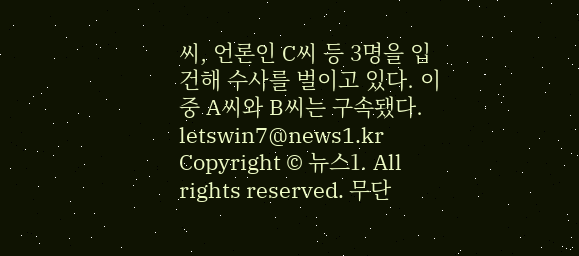씨, 언론인 C씨 등 3명을 입건해 수사를 벌이고 있다. 이 중 A씨와 B씨는 구속됐다.
letswin7@news1.kr
Copyright © 뉴스1. All rights reserved. 무단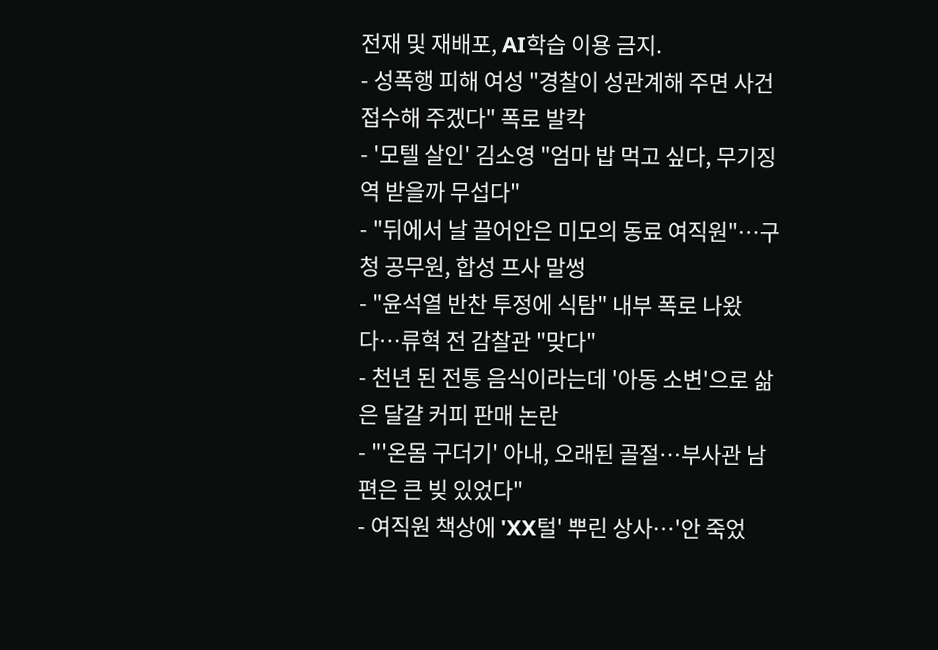전재 및 재배포, AI학습 이용 금지.
- 성폭행 피해 여성 "경찰이 성관계해 주면 사건 접수해 주겠다" 폭로 발칵
- '모텔 살인' 김소영 "엄마 밥 먹고 싶다, 무기징역 받을까 무섭다"
- "뒤에서 날 끌어안은 미모의 동료 여직원"…구청 공무원, 합성 프사 말썽
- "윤석열 반찬 투정에 식탐" 내부 폭로 나왔다…류혁 전 감찰관 "맞다"
- 천년 된 전통 음식이라는데 '아동 소변'으로 삶은 달걀 커피 판매 논란
- "'온몸 구더기' 아내, 오래된 골절…부사관 남편은 큰 빚 있었다"
- 여직원 책상에 'XX털' 뿌린 상사…'안 죽었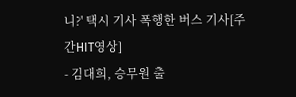니?' 택시 기사 폭행한 버스 기사[주간HIT영상]
- 김대희, 승무원 출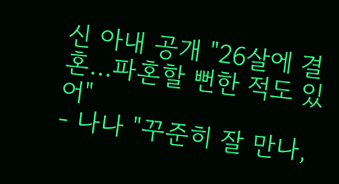신 아내 공개 "26살에 결혼…파혼할 뻔한 적도 있어"
- 나나 "꾸준히 잘 만나,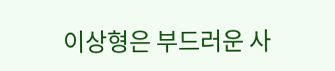이상형은 부드러운 사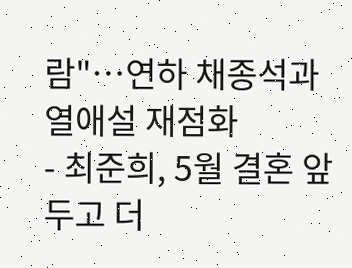람"…연하 채종석과 열애설 재점화
- 최준희, 5월 결혼 앞두고 더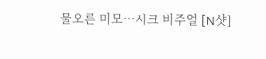물오른 미모…시크 비주얼 [N샷]